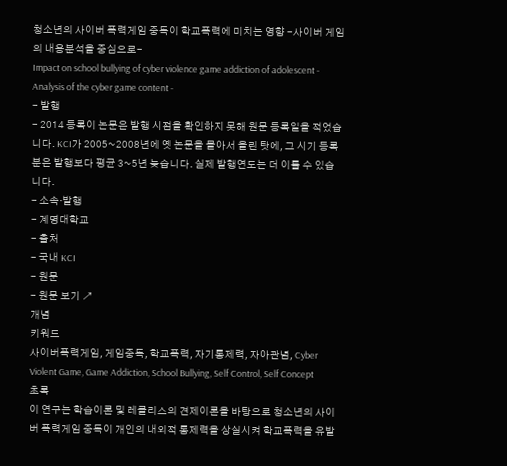청소년의 사이버 폭력게임 중독이 학교폭력에 미치는 영향 -사이버 게임의 내용분석을 중심으로-
Impact on school bullying of cyber violence game addiction of adolescent - Analysis of the cyber game content -
- 발행
- 2014 등록이 논문은 발행 시점을 확인하지 못해 원문 등록일을 적었습니다. KCI가 2005~2008년에 옛 논문을 몰아서 올린 탓에, 그 시기 등록분은 발행보다 평균 3~5년 늦습니다. 실제 발행연도는 더 이를 수 있습니다.
- 소속·발행
- 계명대학교
- 출처
- 국내 KCI
- 원문
- 원문 보기 ↗
개념
키워드
사이버폭력게임, 게임중독, 학교폭력, 자기통제력, 자아관념, Cyber Violent Game, Game Addiction, School Bullying, Self Control, Self Concept
초록
이 연구는 학습이론 및 레클리스의 견제이론을 바탕으로 청소년의 사이버 폭력게임 중독이 개인의 내외적 통제력을 상실시켜 학교폭력을 유발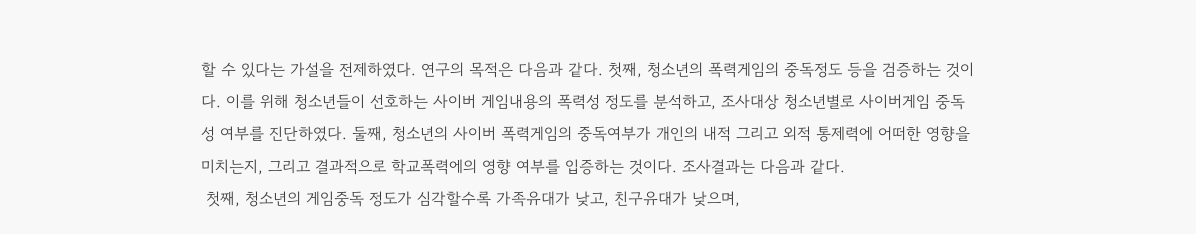할 수 있다는 가설을 전제하였다. 연구의 목적은 다음과 같다. 첫째, 청소년의 폭력게임의 중독정도 등을 검증하는 것이다. 이를 위해 청소년들이 선호하는 사이버 게임내용의 폭력성 정도를 분석하고, 조사대상 청소년별로 사이버게임 중독성 여부를 진단하였다. 둘째, 청소년의 사이버 폭력게임의 중독여부가 개인의 내적 그리고 외적 통제력에 어떠한 영향을 미치는지, 그리고 결과적으로 학교폭력에의 영향 여부를 입증하는 것이다. 조사결과는 다음과 같다.
 첫째, 청소년의 게임중독 정도가 심각할수록 가족유대가 낮고, 친구유대가 낮으며,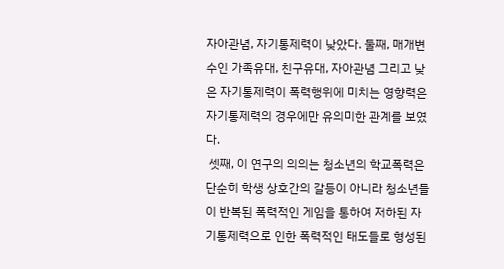자아관념, 자기통제력이 낮았다. 둘째, 매개변수인 가족유대, 친구유대, 자아관념 그리고 낮은 자기통제력이 폭력행위에 미치는 영향력은 자기통제력의 경우에만 유의미한 관계를 보였다.
 셋째, 이 연구의 의의는 청소년의 학교폭력은 단순히 학생 상호간의 갈등이 아니라 청소년들이 반복된 폭력적인 게임을 통하여 저하된 자기통제력으로 인한 폭력적인 태도들로 형성된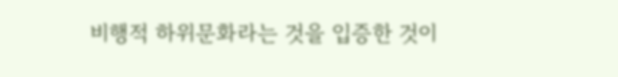비행적 하위문화라는 것을 입증한 것이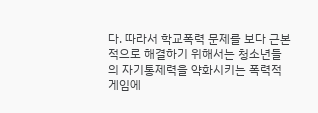다. 따라서 학교폭력 문제를 보다 근본적으로 해결하기 위해서는 청소년들의 자기통제력을 약화시키는 폭력적 게임에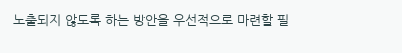노출되지 않도록 하는 방안을 우선적으로 마련할 필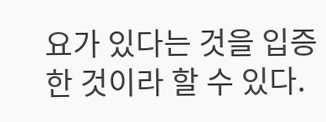요가 있다는 것을 입증한 것이라 할 수 있다.